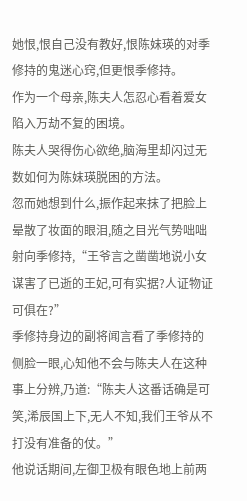她恨,恨自己没有教好,恨陈妺瑛的对季修持的鬼迷心窍,但更恨季修持。
作为一个母亲,陈夫人怎忍心看着爱女陷入万劫不复的困境。
陈夫人哭得伤心欲绝,脑海里却闪过无数如何为陈妺瑛脱困的方法。
忽而她想到什么,振作起来抹了把脸上晕散了妆面的眼泪,随之目光气势咄咄射向季修持,“王爷言之凿凿地说小女谋害了已逝的王妃,可有实据?人证物证可俱在?”
季修持身边的副将闻言看了季修持的侧脸一眼,心知他不会与陈夫人在这种事上分辨,乃道:“陈夫人这番话确是可笑,浠辰国上下,无人不知,我们王爷从不打没有准备的仗。”
他说话期间,左御卫极有眼色地上前两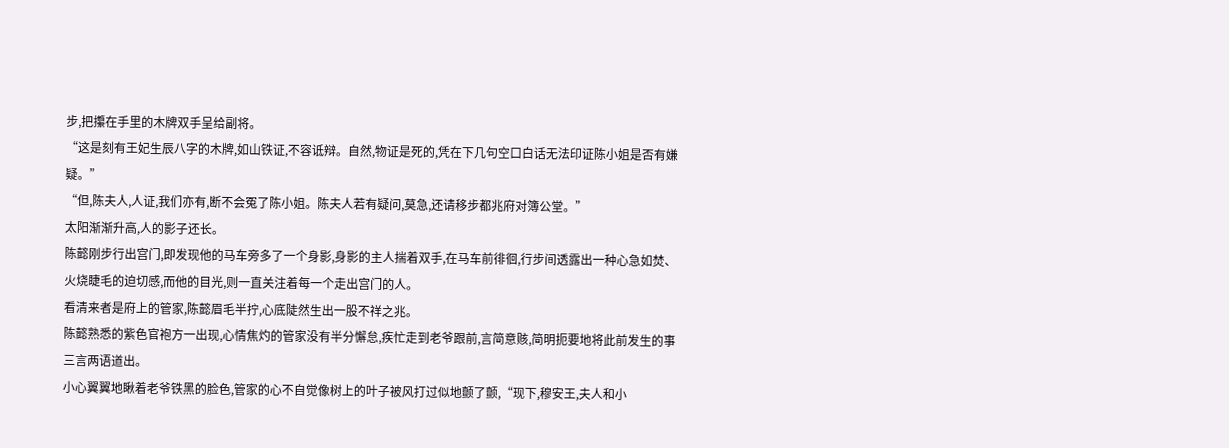步,把攥在手里的木牌双手呈给副将。
“这是刻有王妃生辰八字的木牌,如山铁证,不容诋辩。自然,物证是死的,凭在下几句空口白话无法印证陈小姐是否有嫌疑。”
“但,陈夫人,人证,我们亦有,断不会冤了陈小姐。陈夫人若有疑问,莫急,还请移步都兆府对簿公堂。”
太阳渐渐升高,人的影子还长。
陈懿刚步行出宫门,即发现他的马车旁多了一个身影,身影的主人揣着双手,在马车前徘徊,行步间透露出一种心急如焚、火烧睫毛的迫切感,而他的目光,则一直关注着每一个走出宫门的人。
看清来者是府上的管家,陈懿眉毛半拧,心底陡然生出一股不祥之兆。
陈懿熟悉的紫色官袍方一出现,心情焦灼的管家没有半分懈怠,疾忙走到老爷跟前,言简意赅,简明扼要地将此前发生的事三言两语道出。
小心翼翼地瞅着老爷铁黑的脸色,管家的心不自觉像树上的叶子被风打过似地颤了颤,“现下,穆安王,夫人和小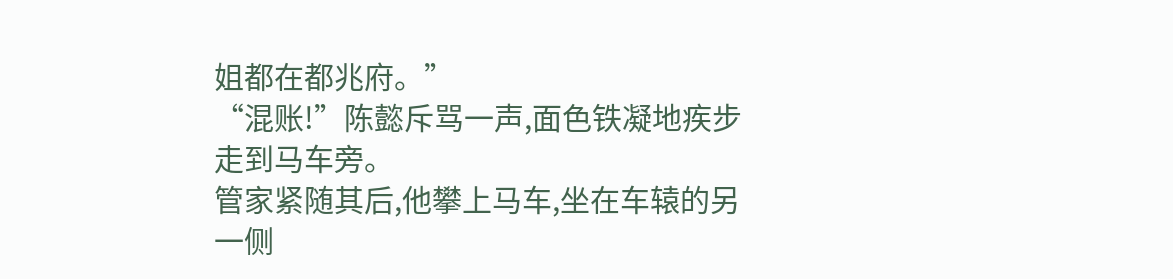姐都在都兆府。”
“混账!”陈懿斥骂一声,面色铁凝地疾步走到马车旁。
管家紧随其后,他攀上马车,坐在车辕的另一侧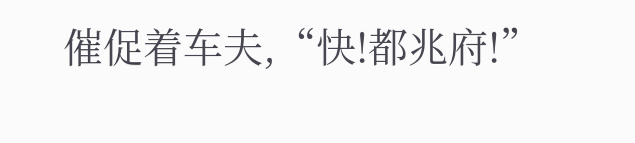催促着车夫,“快!都兆府!”